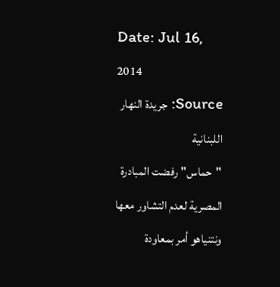Date: Jul 16, 2014
Source: جريدة النهار اللبنانية
"حماس" رفضت المبادرة المصرية لعدم التشاور معها ونتنياهو أمر بمعاودة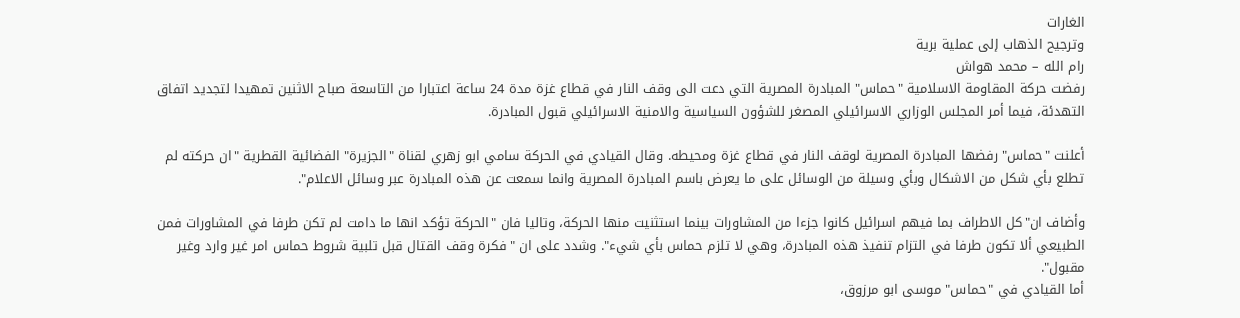الغارات
وترجيح الذهاب إلى عملية برية
رام الله – محمد هواش
رفضت حركة المقاومة الاسلامية "حماس" المبادرة المصرية التي دعت الى وقف النار في قطاع غزة مدة 24 ساعة اعتبارا من التاسعة صباح الاثنين تمهيدا لتجديد اتفاق التهدئة، فيما أمر المجلس الوزاري الاسرائيلي المصغر للشؤون السياسية والامنية الاسرائيلي قبول المبادرة.

أعلنت "حماس" رفضها المبادرة المصرية لوقف النار في قطاع غزة ومحيطه. وقال القيادي في الحركة سامي ابو زهري لقناة "الجزيرة" الفضائية القطرية "ان حركته لم تطلع بأي شكل من الاشكال وبأي وسيلة من الوسائل على ما يعرض باسم المبادرة المصرية وانما سمعت عن هذه المبادرة عبر وسائل الاعلام".

وأضاف ان"كل الاطراف بما فيهم اسرائيل كانوا جزءا من المشاورات بينما استثنيت منها الحركة، وتاليا فان "الحركة تؤكد انها ما دامت لم تكن طرفا في المشاورات فمن الطبيعي ألا تكون طرفا في التزام تنفيذ هذه المبادرة، وهي لا تلزم حماس بأي شيء". وشدد على ان "فكرة وقف القتال قبل تلبية شروط حماس امر غير وارد وغير مقبول".
أما القيادي في "حماس" موسى ابو مرزوق،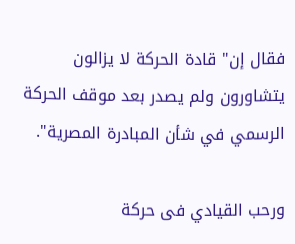فقال إن" قادة الحركة لا يزالون يتشاورون ولم يصدر بعد موقف الحركة الرسمي في شأن المبادرة المصرية".

ورحب القيادي فى حركة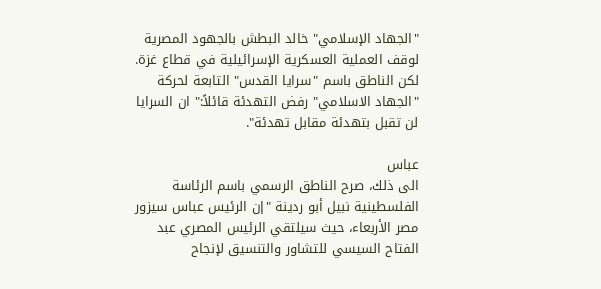"الجهاد الإسلامي" خالد البطش بالجهود المصرية لوقف العملية العسكرية الإسرائيلية في قطاع غزة. لكن الناطق باسم "سرايا القدس" التابعة لحركة "الجهاد الاسلامي" رفض التهدئة قائلاً:" ان السرايا لن تقبل بتهدئة مقابل تهدئة".

عباس
الى ذلك، صرح الناطق الرسمي باسم الرئاسة الفلسطينية نبيل أبو ردينة "إن الرئيس عباس سيزور مصر الأربعاء، حيث سيلتقي الرئيس المصري عبد الفتاح السيسي للتشاور والتنسيق لإنجاح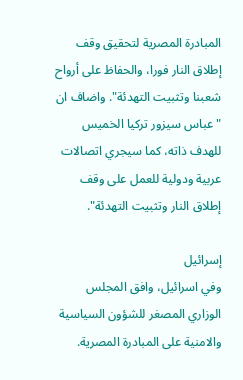المبادرة المصرية لتحقيق وقف إطلاق النار فورا، والحفاظ على أرواح شعبنا وتثبيت التهدئة". واضاف ان "عباس سيزور تركيا الخميس للهدف ذاته، كما سيجري اتصالات عربية ودولية للعمل على وقف إطلاق النار وتثبيت التهدئة".

إسرائيل
وفي اسرائيل، وافق المجلس الوزاري المصغر للشؤون السياسية والامنية على المبادرة المصرية.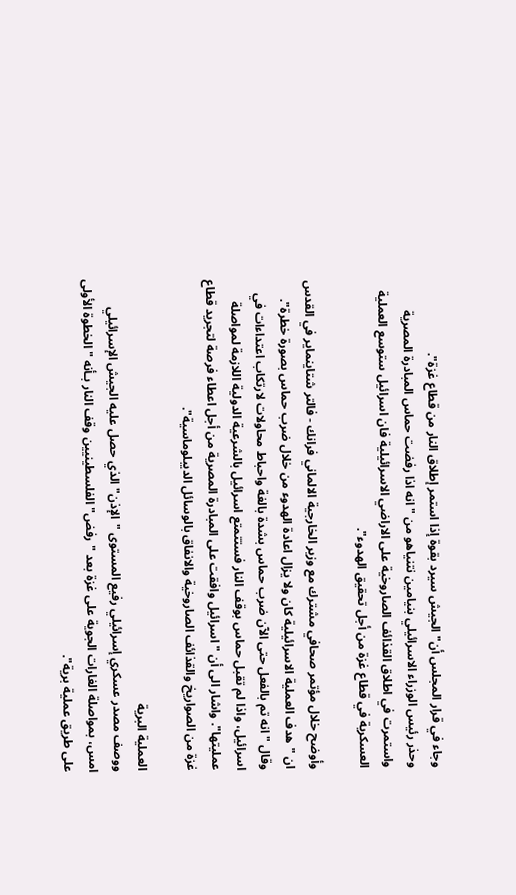وجاء في قرار المجلس أن" الجيش سيرد بقوة إذا استمر إطلاق النار من قطاع غزة".
وحذر رئيس الوزراء الاسرائيلي بنيامين نتنياهو من "انه اذا رفضت حماس المبادرة المصرية واستمرت في اطلاق القذائف الصاروخية على الاراضي الاسرائيلية فان اسرائيل ستوسع العملية العسكرية في قطاع غزة من أجل تحقيق الهدوء".

وأوضح خلال مؤتمر صحافي مشترك مع وزير الخارجية الالماني فرانك - فالتر شتاينماير في القدس ان "هدف العملية الاسرائيلية كان ولا يزال اعادة الهدوء من خلال ضرب حماس بصورة خطرة". وقال "انه تم بالفعل حتى الآن ضرب حماس بشدة بالغة واحباط محاولات لارتكاب اعتداءات في اسرائيل، واذا لم تقبل حماس بوقف النار فستتمتع اسرائيل بالشرعية الدولية اللازمة لمواصلة عمليتها". واشار الى أن "اسرائيل وافقت على المبادرة المصرية من أجل اعطاء فرصة لتجريد قطاع غزة من الصواريخ والقذائف الصاروخية والانفاق بالوسائل الديبلوماسية".

العملية البرية
ووصف مصدر عسكري إسرائيلي رفيع المستوى "الإذن" الذي حصل عليه الجيش الإسرائيلي امس، بمواصلة الغارات الجوية على غزة بعد "رفض" الفلسطينيين وقف النار بـأنه "الخطوة الأولى على طريق عملية برية".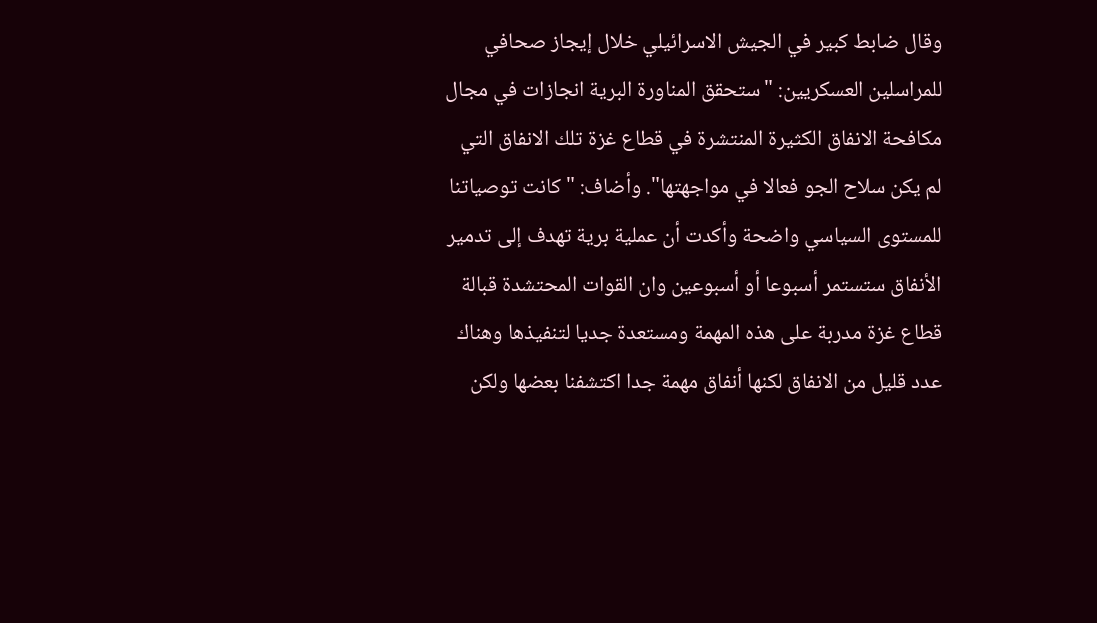وقال ضابط كبير في الجيش الاسرائيلي خلال إيجاز صحافي للمراسلين العسكريين: "ستحقق المناورة البرية انجازات في مجال مكافحة الانفاق الكثيرة المنتشرة في قطاع غزة تلك الانفاق التي لم يكن سلاح الجو فعالا في مواجهتها". وأضاف: "كانت توصياتنا للمستوى السياسي واضحة وأكدت أن عملية برية تهدف إلى تدمير الأنفاق ستستمر أسبوعا أو أسبوعين وان القوات المحتشدة قبالة قطاع غزة مدربة على هذه المهمة ومستعدة جديا لتنفيذها وهناك عدد قليل من الانفاق لكنها أنفاق مهمة جدا اكتشفنا بعضها ولكن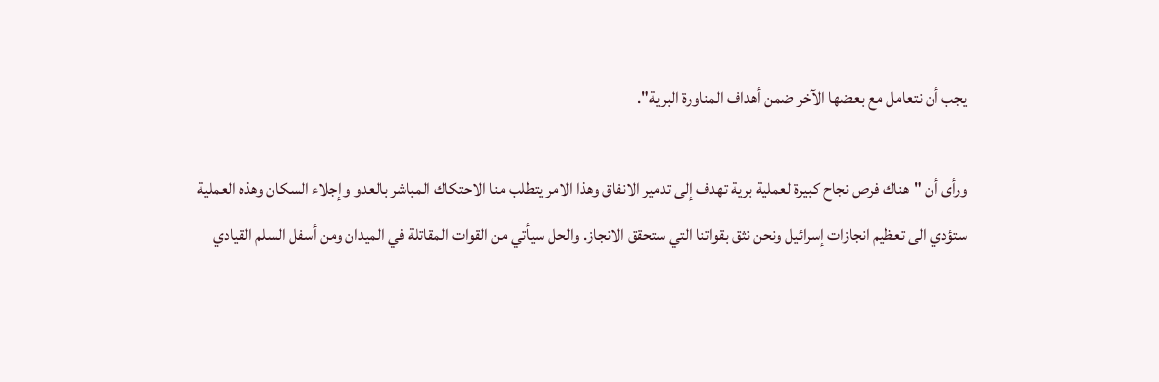يجب أن نتعامل مع بعضها الآخر ضمن أهداف المناورة البرية".

ورأى أن "هناك فرص نجاح كبيرة لعملية برية تهدف إلى تدمير الانفاق وهذا الامر يتطلب منا الاحتكاك المباشر بالعدو وإجلاء السكان وهذه العملية ستؤدي الى تعظيم انجازات إسرائيل ونحن نثق بقواتنا التي ستحقق الانجاز. والحل سيأتي من القوات المقاتلة في الميدان ومن أسفل السلم القيادي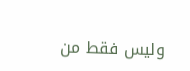وليس فقط من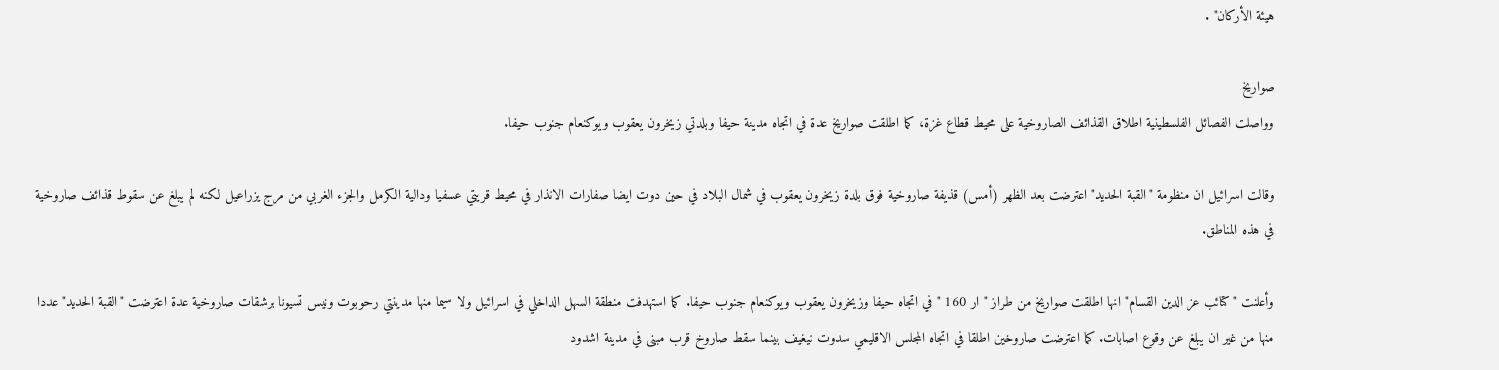هيئة الأركان" .

صواريخ
وواصلت الفصائل الفلسطينية اطلاق القذائف الصاروخية على محيط قطاع غزة، كما اطلقت صواريخ عدة في اتجاه مدينة حيفا وبلدتي زيخرون يعقوب ويوكنعام جنوب حيفا.

وقالت اسرائيل ان منظومة "القبة الحديد" اعترضت بعد الظهر (أمس) قذيفة صاروخية فوق بلدة زيخرون يعقوب في شمال البلاد في حين دوت ايضا صفارات الانذار في محيط قريتي عسفيا ودالية الكرمل والجزء الغربي من مرج يزراعيل لكنه لم يبلغ عن سقوط قذائف صاروخية في هذه المناطق.

وأعلنت "كتائب عز الدين القسام" انها اطلقت صواريخ من طراز "ار 160 " في اتجاه حيفا وزيخرون يعقوب ويوكنعام جنوب حيفا. كما استهدفت منطقة السهل الداخلي في اسرائيل ولا سيما منها مدينتي رحوبوت ونيس تسيونا برشقات صاروخية عدة اعترضت "القبة الحديد" عددا منها من غير ان يبلغ عن وقوع اصابات. كما اعترضت صاروخين اطلقا في اتجاه المجلس الاقليمي سدوت نيغيف بينما سقط صاروخ قرب مبنى في مدينة اشدود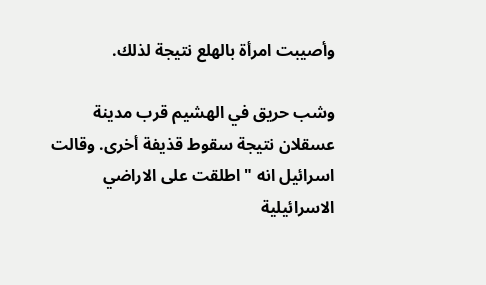وأصيبت امرأة بالهلع نتيجة لذلك.

وشب حريق في الهشيم قرب مدينة عسقلان نتيجة سقوط قذيفة أخرى. وقالت اسرائيل انه " اطلقت على الاراضي الاسرائيلية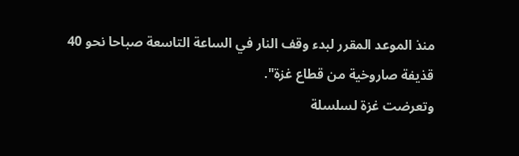منذ الموعد المقرر لبدء وقف النار في الساعة التاسعة صباحا نحو 40 قذيفة صاروخية من قطاع غزة".
وتعرضت غزة لسلسلة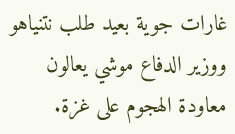غارات جوية بعيد طلب نتنياهو ووزير الدفاع موشي يعالون معاودة الهجوم على غزة.